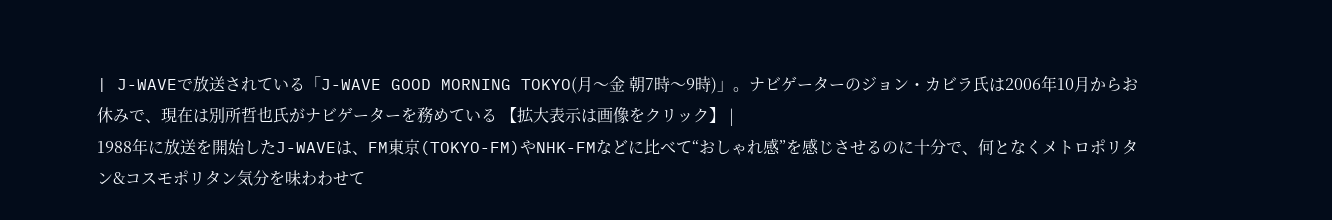| J-WAVEで放送されている「J-WAVE GOOD MORNING TOKYO(月〜金 朝7時〜9時)」。ナビゲーターのジョン・カビラ氏は2006年10月からお休みで、現在は別所哲也氏がナビゲーターを務めている 【拡大表示は画像をクリック】 |
1988年に放送を開始したJ-WAVEは、FM東京(TOKYO-FM)やNHK-FMなどに比べて“おしゃれ感”を感じさせるのに十分で、何となくメトロポリタン&コスモポリタン気分を味わわせて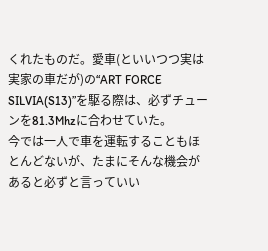くれたものだ。愛車(といいつつ実は実家の車だが)の“ART FORCE SILVIA(S13)”を駆る際は、必ずチューンを81.3Mhzに合わせていた。
今では一人で車を運転することもほとんどないが、たまにそんな機会があると必ずと言っていい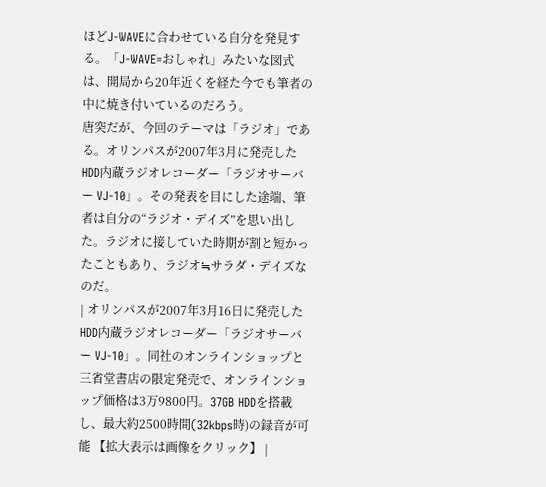ほどJ-WAVEに合わせている自分を発見する。「J-WAVE=おしゃれ」みたいな図式は、開局から20年近くを経た今でも筆者の中に焼き付いているのだろう。
唐突だが、今回のテーマは「ラジオ」である。オリンパスが2007年3月に発売したHDD内蔵ラジオレコーダー「ラジオサーバー VJ-10」。その発表を目にした途端、筆者は自分の“ラジオ・デイズ”を思い出した。ラジオに接していた時期が割と短かったこともあり、ラジオ≒サラダ・デイズなのだ。
| オリンパスが2007年3月16日に発売したHDD内蔵ラジオレコーダー「ラジオサーバー VJ-10」。同社のオンラインショップと三省堂書店の限定発売で、オンラインショップ価格は3万9800円。37GB HDDを搭載し、最大約2500時間(32kbps時)の録音が可能 【拡大表示は画像をクリック】 |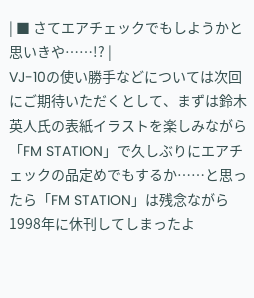| ■ さてエアチェックでもしようかと思いきや……!? |
VJ-10の使い勝手などについては次回にご期待いただくとして、まずは鈴木英人氏の表紙イラストを楽しみながら「FM STATION」で久しぶりにエアチェックの品定めでもするか……と思ったら「FM STATION」は残念ながら1998年に休刊してしまったよ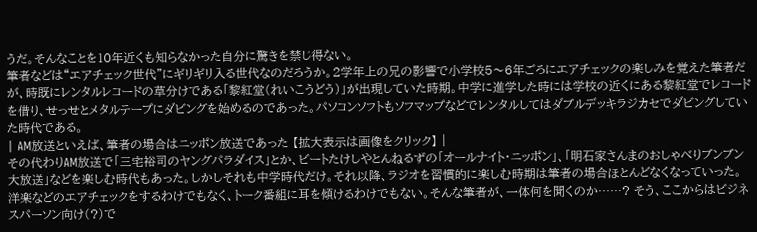うだ。そんなことを10年近くも知らなかった自分に驚きを禁じ得ない。
筆者などは“エアチェック世代”にギリギリ入る世代なのだろうか。2学年上の兄の影響で小学校5〜6年ごろにエアチェックの楽しみを覚えた筆者だが、時既にレンタルレコードの草分けである「黎紅堂(れいこうどう)」が出現していた時期。中学に進学した時には学校の近くにある黎紅堂でレコードを借り、せっせとメタルテープにダビングを始めるのであった。パソコンソフトもソフマップなどでレンタルしてはダブルデッキラジカセでダビングしていた時代である。
| AM放送といえば、筆者の場合はニッポン放送であった 【拡大表示は画像をクリック】 |
その代わりAM放送で「三宅裕司のヤングパラダイス」とか、ビートたけしやとんねるずの「オールナイト・ニッポン」、「明石家さんまのおしゃべりブンブン大放送」などを楽しむ時代もあった。しかしそれも中学時代だけ。それ以降、ラジオを習慣的に楽しむ時期は筆者の場合ほとんどなくなっていった。
洋楽などのエアチェックをするわけでもなく、トーク番組に耳を傾けるわけでもない。そんな筆者が、一体何を聞くのか……? そう、ここからはビジネスパーソン向け(?)で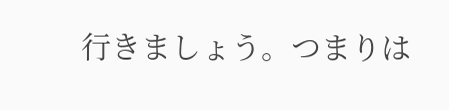行きましょう。つまりは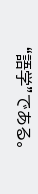“語学”である。